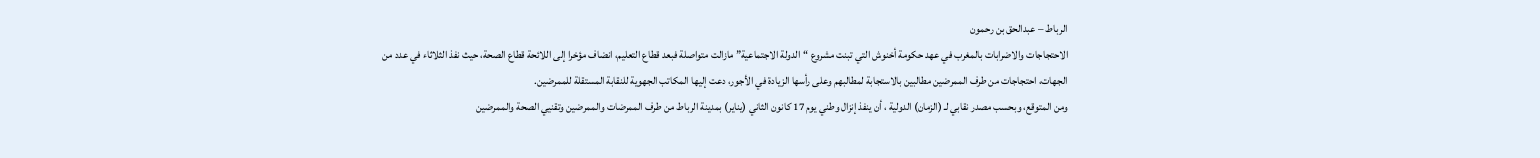الرباط – عبدالحق بن رحمون
الاحتجاجات والاضرابات بالمغرب في عهد حكومة أخنوش التي تبنت مشروع “الدولة الاجتماعية” مازالت متواصلة فبعد قطاع التعليم، انضاف مؤخرا إلى اللائحة قطاع الصحة، حيث نفذ الثلاثاء في عدد من الجهات، احتجاجات من طرف الممرضين مطالبين بالاستجابة لمطالبهم وعلى رأسها الزيادة في الأجور، دعت إليها المكاتب الجهوية للنقابة المستقلة للممرضين.
ومن المتوقع، وبحسب مصدر نقابي لـ (الزمان) الدولية ، أن ينفذ إنزال وطني يوم 17 كانون الثاني (يناير) بمدينة الرباط من طرف الممرضات والممرضين وتقنيي الصحة والممرضين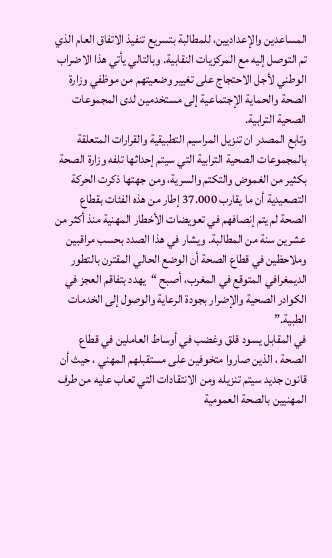المساعدين والإعداديين، للمطالبة بتسريع تنفيذ الاتفاق العام الذي تم التوصل إليه مع المركزيات النقابية. وبالتالي يأتي هذا الاضراب الوطني لأجل الاحتجاج على تغيير وضعيتهم من موظفي وزارة الصحة والحماية الإجتماعية إلى مستخدمين لدى المجموعات الصحية الترابية.
وتابع المصدر ان تنزيل المراسيم التطبيقية والقرارات المتعلقة بالمجموعات الصحية الترابية التي سيتم إحداثها تلفه وزارة الصحة بكثير من الغموض والتكتم والسرية، ومن جهتها ذكرت الحركة التصعيدية أن ما يقارب 37.000 إطار من هذه الفئات بقطاع الصحة لم يتم إنصافهم في تعويضات الأخطار المهنية منذ أكثر من عشرين سنة من المطالبة. ويشار في هذا الصدد بحسب مراقبين وملاحظين في قطاع الصحة أن الوضع الحالي المقترن بالتطور الديمغرافي المتوقع في المغرب، أصبح “يهدد بتفاقم العجز في الكوادر الصحية والإضرار بجودة الرعاية والوصول إلى الخدمات الطبية.”
في المقابل يسود قلق وغضب في أوساط العاملين في قطاع الصحة ، الذين صاروا متخوفين على مستقبلهم المهني ، حيث أن قانون جديد سيتم تنزيله ومن الانتقادات التي تعاب عليه من طرف المهنيين بالصحة العمومية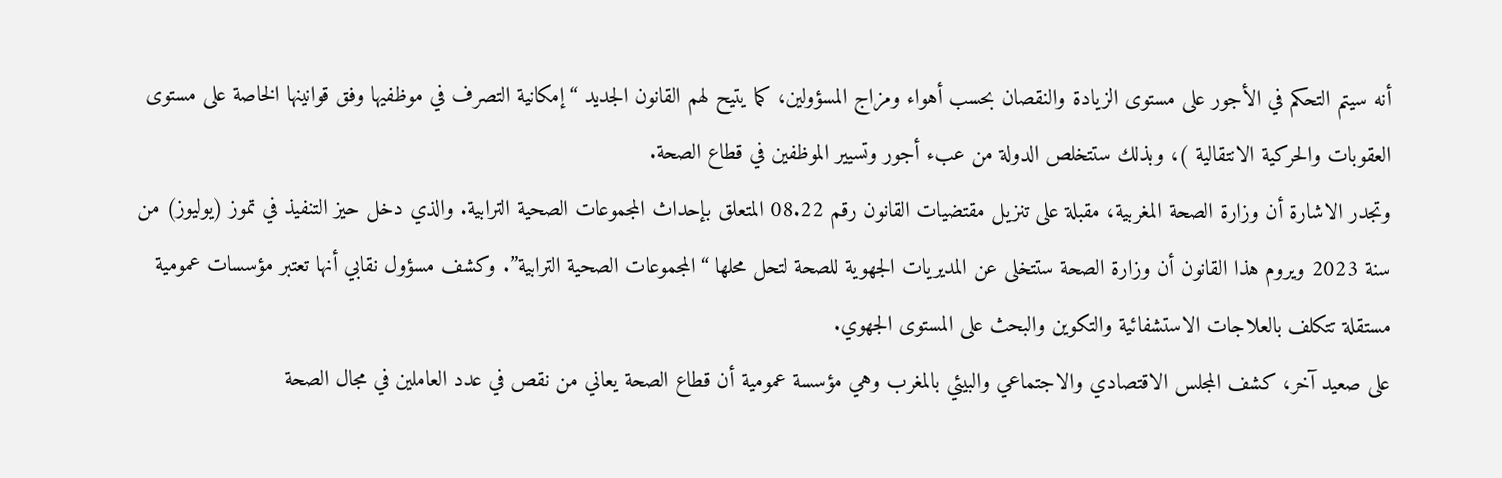أنه سيتم التحكم في الأجور على مستوى الزيادة والنقصان بحسب أهواء ومزاج المسؤولين، كما يتيح لهم القانون الجديد “إمكانية التصرف في موظفيها وفق قوانينها الخاصة على مستوى العقوبات والحركية الانتقالية )، وبذلك ستتخلص الدولة من عبء أجور وتسيير الموظفين في قطاع الصحة.
وتجدر الاشارة أن وزارة الصحة المغربية، مقبلة على تنزيل مقتضيات القانون رقم 08.22 المتعلق بإحداث المجموعات الصحية الترابية. والذي دخل حيز التنفيذ في تموز (يوليوز) من سنة 2023 ويروم هذا القانون أن وزارة الصحة ستتخلى عن المديريات الجهوية للصحة لتحل محلها “المجموعات الصحية الترابية”. وكشف مسؤول نقابي أنها تعتبر مؤسسات عمومية مستقلة تتكلف بالعلاجات الاستشفائية والتكوين والبحث على المستوى الجهوي.
على صعيد آخر، كشف المجلس الاقتصادي والاجتماعي والبيئي بالمغرب وهي مؤسسة عمومية أن قطاع الصحة يعاني من نقص في عدد العاملين في مجال الصحة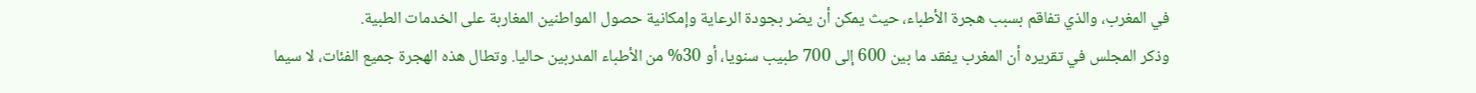في المغرب، والذي تفاقم بسبب هجرة الأطباء، حيث يمكن أن يضر بجودة الرعاية وإمكانية حصول المواطنين المغاربة على الخدمات الطبية.
وذكر المجلس في تقريره أن المغرب يفقد ما بين 600 إلى 700 طبيب سنويا، أو 30% من الأطباء المدربين حاليا. وتطال هذه الهجرة جميع الفئات، لا سيما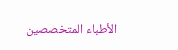الأطباء المتخصصين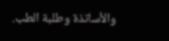والأساتذة وطلبة الطب.